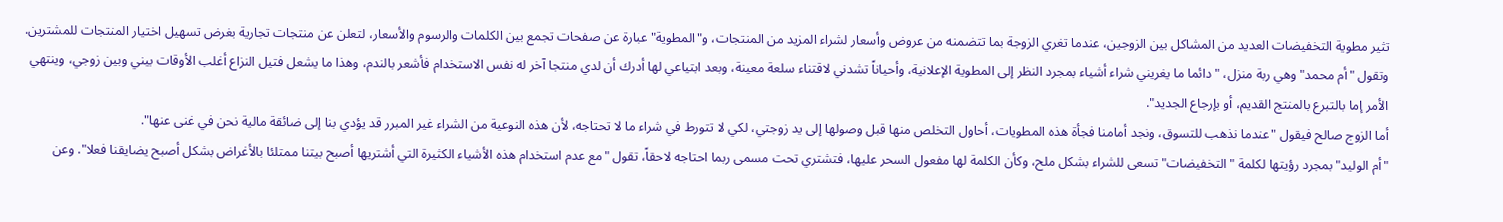تثير مطوية التخفيضات العديد من المشاكل بين الزوجين، عندما تغري الزوجة بما تتضمنه من عروض وأسعار لشراء المزيد من المنتجات، و"المطوية" عبارة عن صفحات تجمع بين الكلمات والرسوم والأسعار، لتعلن عن منتجات تجارية بغرض تسهيل اختيار المنتجات للمشترين.
وتقول "أم محمد" وهي ربة منزل، "دائما ما يغريني شراء أشياء بمجرد النظر إلى المطوية الإعلانية، وأحياناً تشدني لاقتناء سلعة معينة، وبعد ابتياعي لها أدرك أن لدي منتجا آخر له نفس الاستخدام فأشعر بالندم، وهذا ما يشعل فتيل النزاع أغلب الأوقات بيني وبين زوجي، وينتهي الأمر إما بالتبرع بالمنتج القديم، أو بإرجاع الجديد".
أما الزوج صالح فيقول "عندما نذهب للتسوق، ونجد أمامنا فجأة هذه المطويات، أحاول التخلص منها قبل وصولها إلى يد زوجتي، لكي لا تتورط في شراء ما لا تحتاجه، لأن هذه النوعية من الشراء غير المبرر قد يؤدي بنا إلى ضائقة مالية نحن في غنى عنها".
"أم الوليد" بمجرد رؤيتها لكلمة "التخفيضات" تسعى للشراء بشكل ملح، وكأن الكلمة لها مفعول السحر عليها، فتشتري تحت مسمى ربما احتاجه لاحقاً، تقول "مع عدم استخدام هذه الأشياء الكثيرة التي أشتريها أصبح بيتنا ممتلئا بالأغراض بشكل أصبح يضايقنا فعلا". وعن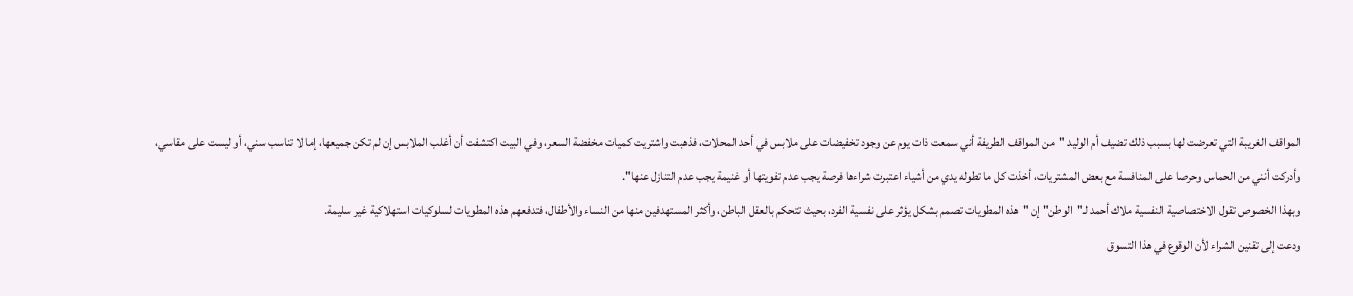المواقف الغريبة التي تعرضت لها بسبب ذلك تضيف أم الوليد "من المواقف الطريفة أني سمعت ذات يوم عن وجود تخفيضات على ملابس في أحد المحلات، فذهبت واشتريت كميات مخفضة السعر، وفي البيت اكتشفت أن أغلب الملابس إن لم تكن جميعها، إما لا تناسب سني، أو ليست على مقاسي، وأدركت أنني من الحماس وحرصا على المنافسة مع بعض المشتريات، أخذت كل ما تطوله يدي من أشياء اعتبرت شراءها فرصة يجب عدم تفويتها أو غنيمة يجب عدم التنازل عنها".
وبهذا الخصوص تقول الاختصاصية النفسية ملاك أحمد لـ"الوطن" إن "هذه المطويات تصمم بشكل يؤثر على نفسية الفرد، بحيث تتحكم بالعقل الباطن، وأكثر المستهدفين منها من النساء والأطفال، فتدفعهم هذه المطويات لسلوكيات استهلاكية غير سليمة.
ودعت إلى تقنين الشراء لأن الوقوع في هذا التسوق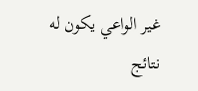غير الواعي يكون له نتائج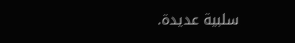سلبية عديدة.